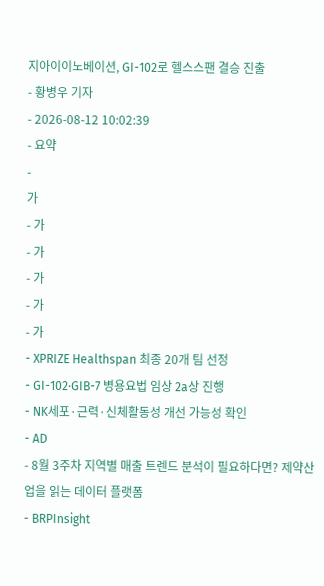지아이이노베이션, GI-102로 헬스스팬 결승 진출
- 황병우 기자
- 2026-08-12 10:02:39
- 요약
-
가
- 가
- 가
- 가
- 가
- 가
- XPRIZE Healthspan 최종 20개 팀 선정
- GI-102·GIB-7 병용요법 임상 2a상 진행
- NK세포·근력·신체활동성 개선 가능성 확인
- AD
- 8월 3주차 지역별 매출 트렌드 분석이 필요하다면? 제약산업을 읽는 데이터 플랫폼
- BRPInsight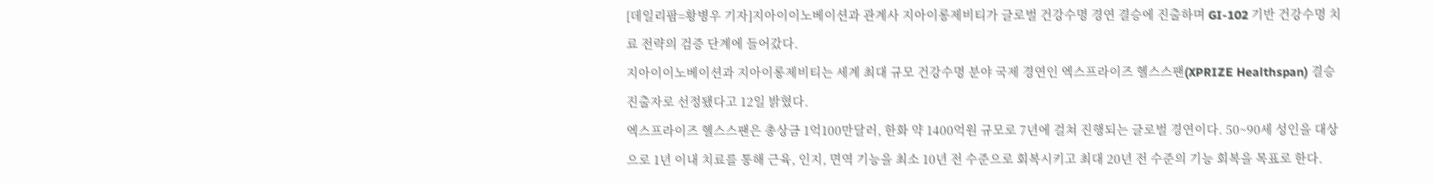[데일리팜=황병우 기자]지아이이노베이션과 관계사 지아이롱제비티가 글로벌 건강수명 경연 결승에 진출하며 GI-102 기반 건강수명 치료 전략의 검증 단계에 들어갔다.
지아이이노베이션과 지아이롱제비티는 세계 최대 규모 건강수명 분야 국제 경연인 엑스프라이즈 헬스스팬(XPRIZE Healthspan) 결승 진출자로 선정됐다고 12일 밝혔다.
엑스프라이즈 헬스스팬은 총상금 1억100만달러, 한화 약 1400억원 규모로 7년에 걸쳐 진행되는 글로벌 경연이다. 50~90세 성인을 대상으로 1년 이내 치료를 통해 근육, 인지, 면역 기능을 최소 10년 전 수준으로 회복시키고 최대 20년 전 수준의 기능 회복을 목표로 한다.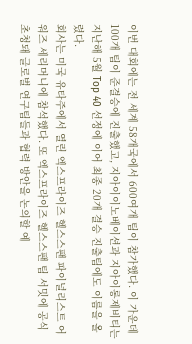이번 대회에는 전 세계 58개국에서 600여개 팀이 참가했다. 이 가운데 100개 팀이 준결승에 진출했고, 지아이이노베이션과 지아이롱제비티는 지난해 5월 Top 40 선정에 이어 최종 20개 결승 진출팀에도 이름을 올렸다.
회사는 미국 유타주에서 열린 엑스프라이즈 헬스스팬 파이널리스트 어워즈 세리머니에 참석했다. 또 엑스프라이즈 헬스스팬 팀 서밋에 공식 초청돼 글로벌 연구팀들과 협력 방안을 논의할 예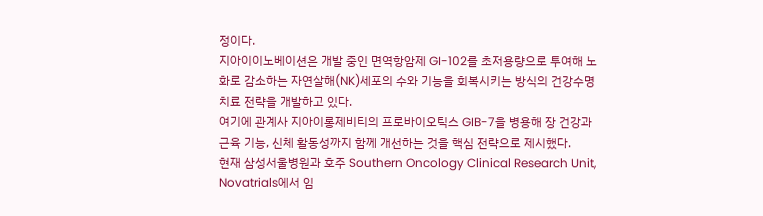정이다.
지아이이노베이션은 개발 중인 면역항암제 GI-102를 초저용량으로 투여해 노화로 감소하는 자연살해(NK)세포의 수와 기능을 회복시키는 방식의 건강수명 치료 전략을 개발하고 있다.
여기에 관계사 지아이롱제비티의 프로바이오틱스 GIB-7을 병용해 장 건강과 근육 기능, 신체 활동성까지 함께 개선하는 것을 핵심 전략으로 제시했다.
현재 삼성서울병원과 호주 Southern Oncology Clinical Research Unit, Novatrials에서 임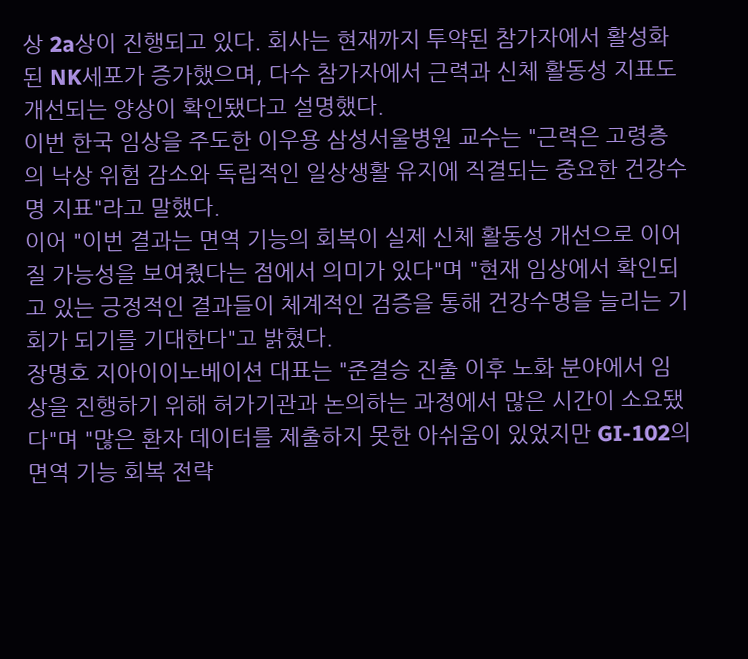상 2a상이 진행되고 있다. 회사는 현재까지 투약된 참가자에서 활성화된 NK세포가 증가했으며, 다수 참가자에서 근력과 신체 활동성 지표도 개선되는 양상이 확인됐다고 설명했다.
이번 한국 임상을 주도한 이우용 삼성서울병원 교수는 "근력은 고령층의 낙상 위험 감소와 독립적인 일상생활 유지에 직결되는 중요한 건강수명 지표"라고 말했다.
이어 "이번 결과는 면역 기능의 회복이 실제 신체 활동성 개선으로 이어질 가능성을 보여줬다는 점에서 의미가 있다"며 "현재 임상에서 확인되고 있는 긍정적인 결과들이 체계적인 검증을 통해 건강수명을 늘리는 기회가 되기를 기대한다"고 밝혔다.
장명호 지아이이노베이션 대표는 "준결승 진출 이후 노화 분야에서 임상을 진행하기 위해 허가기관과 논의하는 과정에서 많은 시간이 소요됐다"며 "많은 환자 데이터를 제출하지 못한 아쉬움이 있었지만 GI-102의 면역 기능 회복 전략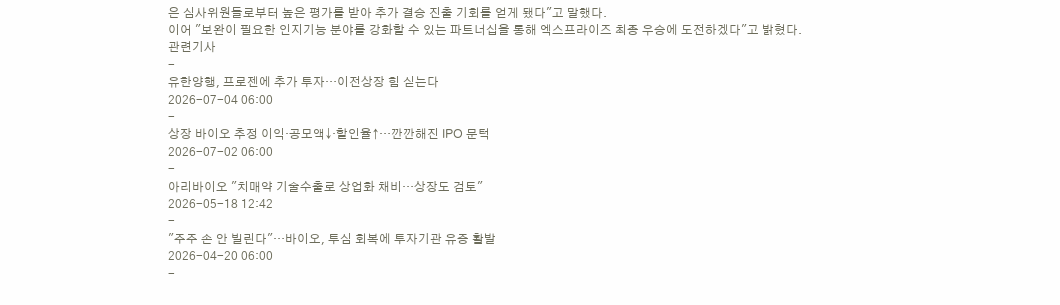은 심사위원들로부터 높은 평가를 받아 추가 결승 진출 기회를 얻게 됐다"고 말했다.
이어 "보완이 필요한 인지기능 분야를 강화할 수 있는 파트너십을 통해 엑스프라이즈 최종 우승에 도전하겠다"고 밝혔다.
관련기사
-
유한양행, 프로젠에 추가 투자…이전상장 힘 싣는다
2026-07-04 06:00
-
상장 바이오 추정 이익·공모액↓·할인율↑…깐깐해진 IPO 문턱
2026-07-02 06:00
-
아리바이오 "치매약 기술수출로 상업화 채비…상장도 검토"
2026-05-18 12:42
-
"주주 손 안 빌린다"…바이오, 투심 회복에 투자기관 유증 활발
2026-04-20 06:00
-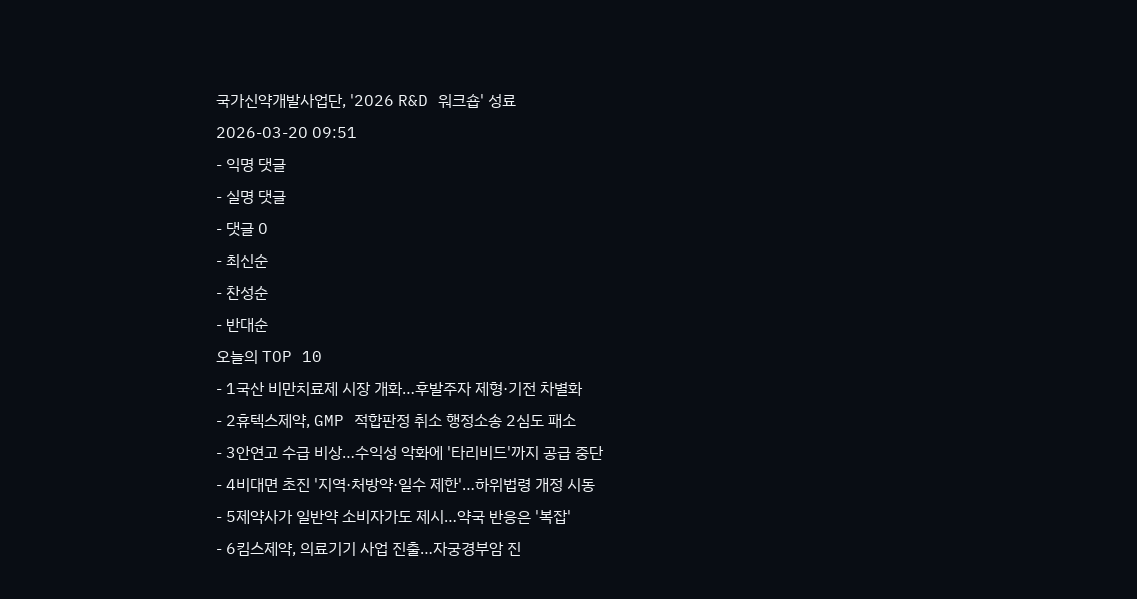국가신약개발사업단, '2026 R&D 워크숍' 성료
2026-03-20 09:51
- 익명 댓글
- 실명 댓글
- 댓글 0
- 최신순
- 찬성순
- 반대순
오늘의 TOP 10
- 1국산 비만치료제 시장 개화…후발주자 제형·기전 차별화
- 2휴텍스제약, GMP 적합판정 취소 행정소송 2심도 패소
- 3안연고 수급 비상…수익성 악화에 '타리비드'까지 공급 중단
- 4비대면 초진 '지역·처방약·일수 제한'…하위법령 개정 시동
- 5제약사가 일반약 소비자가도 제시…약국 반응은 '복잡'
- 6킴스제약, 의료기기 사업 진출…자궁경부암 진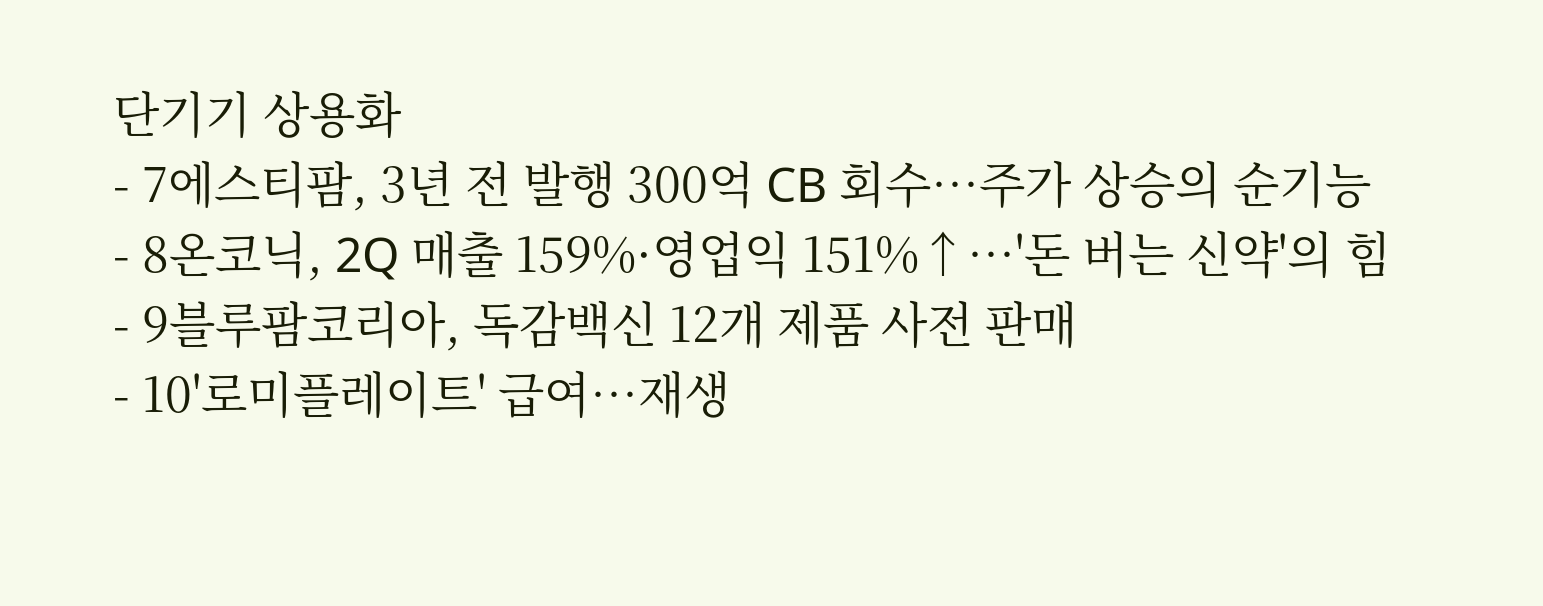단기기 상용화
- 7에스티팜, 3년 전 발행 300억 CB 회수…주가 상승의 순기능
- 8온코닉, 2Q 매출 159%·영업익 151%↑…'돈 버는 신약'의 힘
- 9블루팜코리아, 독감백신 12개 제품 사전 판매
- 10'로미플레이트' 급여…재생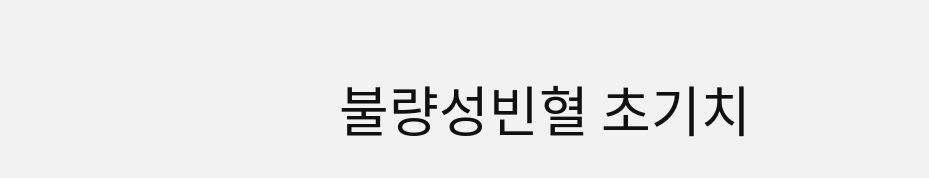불량성빈혈 초기치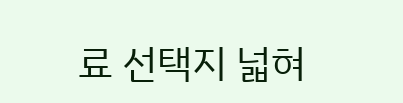료 선택지 넓혀